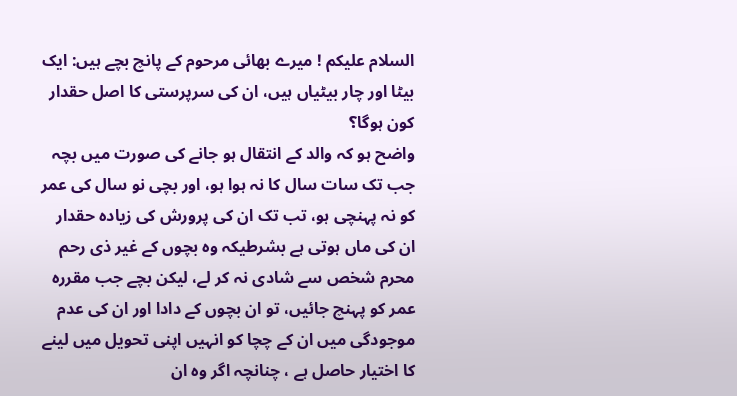السلام علیکم ! میرے بھائی مرحوم کے پانچ بچے ہیں: ایک بیٹا اور چار بیٹیاں ہیں، ان کی سرپرستی کا اصل حقدار کون ہوگا؟
واضح ہو کہ والد کے انتقال ہو جانے کی صورت میں بچہ جب تک سات سال کا نہ ہوا ہو، اور بچی نو سال کی عمر کو نہ پہنچی ہو، تب تک ان کی پرورش کی زیادہ حقدار ان کی ماں ہوتی ہے بشرطیکہ وہ بچوں کے غیر ذی رحم محرم شخص سے شادی نہ کر لے، لیکن بچے جب مقررہ عمر کو پہنچ جائیں، تو ان بچوں کے دادا اور ان کی عدم موجودگی میں ان کے چچا کو انہیں اپنی تحویل میں لینے کا اختیار حاصل ہے ، چنانچہ اگر وہ ان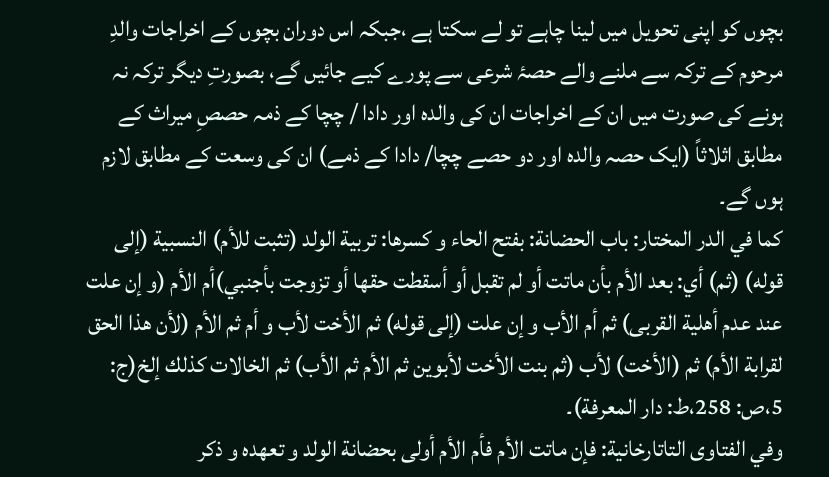بچوں کو اپنی تحویل میں لینا چاہے تو لے سکتا ہے ،جبکہ اس دوران بچوں کے اخراجات والدِ مرحوم کے ترکہ سے ملنے والے حصۂ شرعی سے پورے کیے جائیں گے، بصورتِ دیگر ترکہ نہ ہونے کی صورت میں ان کے اخراجات ان کی والدہ اور دادا / چچا کے ذمہ حصصِ میراث کے مطابق اثلاثاً (ایک حصہ والدہ اور دو حصے چچا/ دادا کے ذمے) ان کی وسعت کے مطابق لازم ہوں گے۔
کما في الدر المختار: باب الحضانة: بفتح الحاء و كسرها: تربية الولد (تثبت للأم) النسبية (إلى قوله) (ثم) أي: بعد الأم بأن ماتت أو لم تقبل أو أسقطت حقها أو تزوجت بأجنبي)أم الأم (و إن علت عند عدم أهلية القربى) ثم أم الأب و إن علت (إلى قوله) ثم الأخت لأب و أم ثم الأم (لأن هذا الحق لقرابة الأم) ثم (الأخت) لأب (ثم بنت الأخت لأبوين ثم الأم ثم الأب) ثم الخالات كذلك إلخ(ج: 5،ص: 258،ط: دار المعرفة)۔
وفي الفتاوى التاتارخانية: فإن ماتت الأم فأم الأم أولى بحضانة الولد و تعهده و ذكر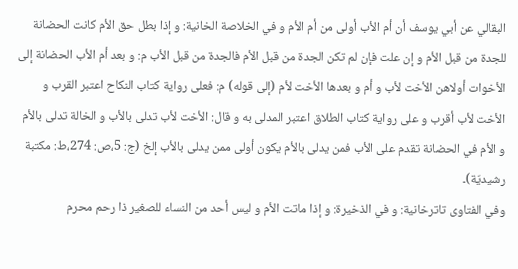البقالي عن أبي يوسف أن أم الأب أولى من أم الأم و في الخلاصة الخانية: و إذا بطل حق الأم كانت الحضانة للجدة من قبل الأم و إن علت فإن لم تكن الجدة من قبل الأم فالجدة من قبل الأب م: و بعد أم الأب الحضانة إلى الأخوات أولاهن الأخت لأب و أم و بعدها الأخت لأم (إلى قوله) م: فعلى رواية كتاب النكاح اعتبر القرب و الأخت لأب أقرب و على رواية كتاب الطلاق اعتبر المدلى به و قال: الأخت لأب تدلى بالأب و الخالة تدلى بالأم و الأم في الحضانة تقدم على الأب فمن يدلى بالأم يكون أولى ممن يدلى بالأب إلخ (ج: 5،ص: 274،ط: مكتبة رشيديّة)۔
وفي الفتاوى تاترخانية: و في الذخيرة: و إذا ماتت الأم و ليس أحد من النساء للصغير ذا رحم محرم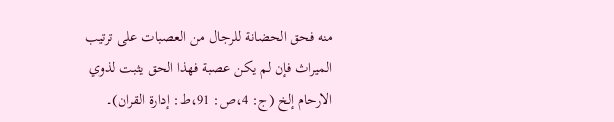منه فحق الحضانة للرجال من العصبات على ترتيب الميراث فإن لم يكن عصبة فهذا الحق يثبت لذوي الارحام إلخ (ج: 4،ص: 91،ط: إدارة القران)۔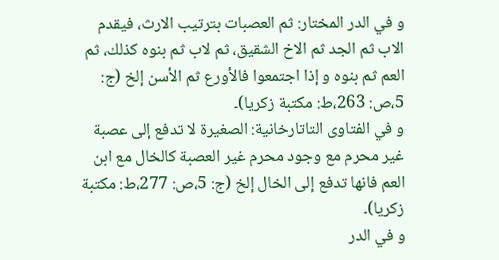و في الدر المختار: ثم العصبات بترتيب الارث، فيقدم الاب ثم الجد ثم الاخ الشقيق، ثم لاب ثم بنوه كذلك، ثم العم ثم بنوه و إذا اجتمعوا فالأورع ثم الأسن إلخ (ج: 5،ص: 263،ط: مكتبة زكريا)۔
و في الفتاوى التاتارخانية: الصغيرة لا تدفع إلى عصبة غير محرم مع وجود محرم غير العصبة كالخال مع ابن العم فانها تدفع إلى الخال إلخ (ج: 5،ص: 277،ط: مكتبة زكريا)۔
و في الدر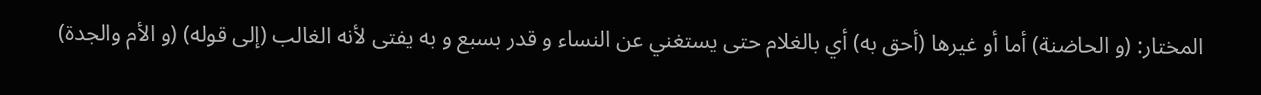المختار: (و الحاضنة) أما أو غيرها (أحق به) أي بالغلام حتى يستغني عن النساء و قدر بسبع و به يفتى لأنه الغالب (إلى قوله) (و الأم والجدة)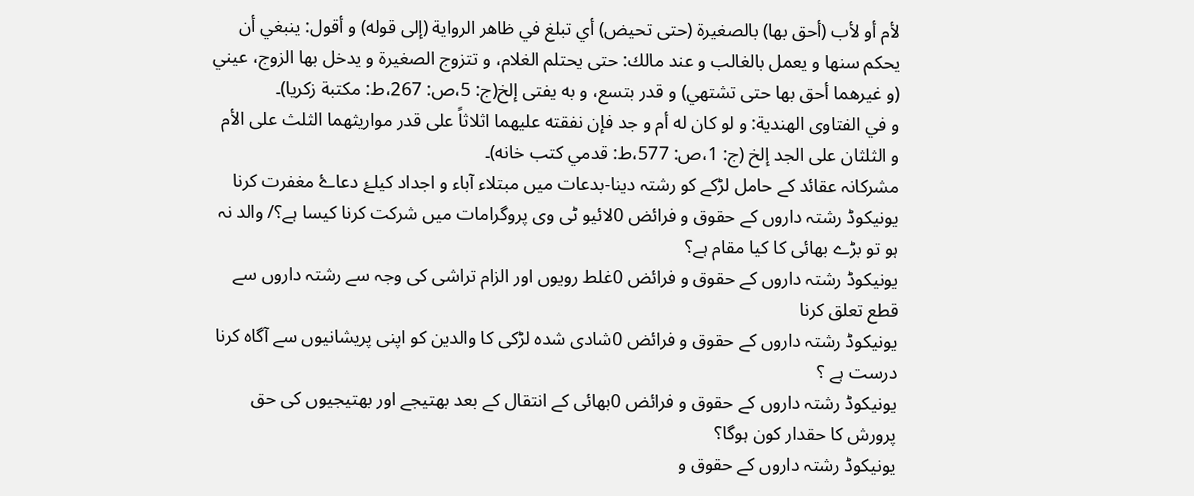لأم أو لأب (أحق بها) بالصغيرة (حتى تحيض) أي تبلغ في ظاهر الرواية (إلى قوله) و أقول: ينبغي أن يحكم سنها و يعمل بالغالب و عند مالك: حتى يحتلم الغلام، و تتزوج الصغيرة و يدخل بها الزوج، عيني (و غيرهما أحق بها حتى تشتهي) و قدر بتسع، و به يفتى إلخ(ج: 5،ص: 267،ط: مكتبة زكريا)۔
و في الفتاوى الهندية: و لو كان له أم و جد فإن نفقته عليهما اثلاثاً على قدر مواريثهما الثلث على الأم و الثلثان على الجد إلخ (ج: 1،ص: 577،ط: قدمي كتب خانه)۔
مشرکانہ عقائد کے حامل لڑکے کو رشتہ دینا-بدعات میں مبتلاء آباء و اجداد کیلۓ دعاۓ مغفرت کرنا
یونیکوڈ رشتہ داروں کے حقوق و فرائض 0لائیو ٹی وی پروگرامات میں شرکت کرنا کیسا ہے؟/ والد نہ ہو تو بڑے بھائی کا کیا مقام ہے؟
یونیکوڈ رشتہ داروں کے حقوق و فرائض 0غلط رویوں اور الزام تراشی کی وجہ سے رشتہ داروں سے قطع تعلق کرنا
یونیکوڈ رشتہ داروں کے حقوق و فرائض 0شادی شدہ لڑکی کا والدین کو اپنی پریشانیوں سے آگاہ کرنا درست ہے ؟
یونیکوڈ رشتہ داروں کے حقوق و فرائض 0بھائی کے انتقال کے بعد بھتیجے اور بھتیجیوں کی حق پرورش کا حقدار کون ہوگا؟
یونیکوڈ رشتہ داروں کے حقوق و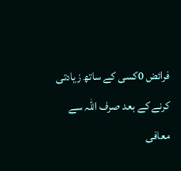فرائض 0کسی کے ساتھ زیادتی کرنے کے بعد صرف اللہ سے معافی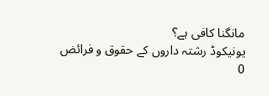مانگنا کافی ہے؟
یونیکوڈ رشتہ داروں کے حقوق و فرائض 0